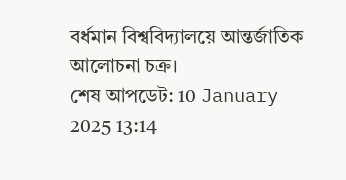বর্ধমান বিশ্ববিদ্যালয়ে আন্তর্জাতিক আলোচনা চক্র।
শেষ আপডেট: 10 January 2025 13:14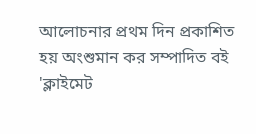আলোচনার প্রথম দিন প্রকাশিত হয় অংশুমান কর সম্পাদিত বই 'ক্লাইমেট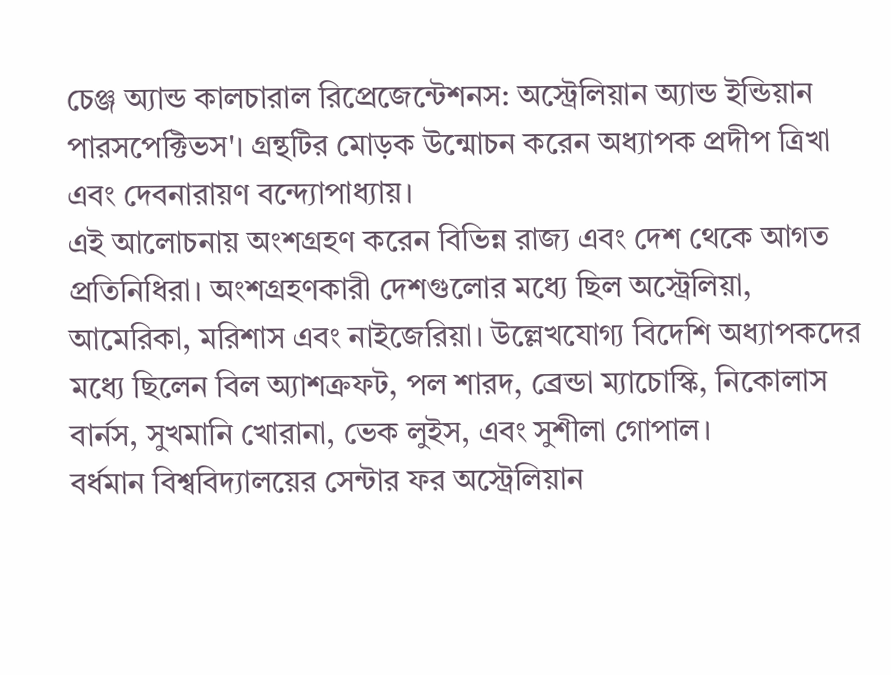চেঞ্জ অ্যান্ড কালচারাল রিপ্রেজেন্টেশনস: অস্ট্রেলিয়ান অ্যান্ড ইন্ডিয়ান পারসপেক্টিভস'। গ্রন্থটির মোড়ক উন্মোচন করেন অধ্যাপক প্রদীপ ত্রিখা এবং দেবনারায়ণ বন্দ্যোপাধ্যায়।
এই আলোচনায় অংশগ্রহণ করেন বিভিন্ন রাজ্য এবং দেশ থেকে আগত প্রতিনিধিরা। অংশগ্রহণকারী দেশগুলোর মধ্যে ছিল অস্ট্রেলিয়া, আমেরিকা, মরিশাস এবং নাইজেরিয়া। উল্লেখযোগ্য বিদেশি অধ্যাপকদের মধ্যে ছিলেন বিল অ্যাশক্রফট, পল শারদ, ব্রেন্ডা ম্যাচোস্কি, নিকোলাস বার্নস, সুখমানি খোরানা, ভেক লুইস, এবং সুশীলা গোপাল।
বর্ধমান বিশ্ববিদ্যালয়ের সেন্টার ফর অস্ট্রেলিয়ান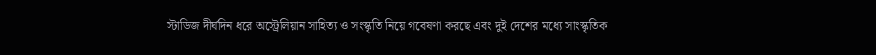স্টাডিজ দীর্ঘদিন ধরে অস্ট্রেলিয়ান সাহিত্য ও সংস্কৃতি নিয়ে গবেষণা করছে এবং দুই দেশের মধ্যে সাংস্কৃতিক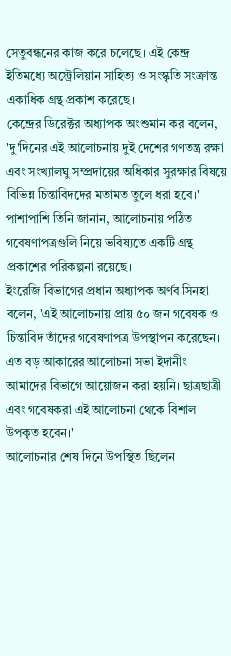সেতুবন্ধনের কাজ করে চলেছে। এই কেন্দ্র ইতিমধ্যে অস্ট্রেলিয়ান সাহিত্য ও সংস্কৃতি সংক্রান্ত একাধিক গ্রন্থ প্রকাশ করেছে।
কেন্দ্রের ডিরেক্টর অধ্যাপক অংশুমান কর বলেন, 'দু'দিনের এই আলোচনায় দুই দেশের গণতন্ত্র রক্ষা এবং সংখ্যালঘু সম্প্রদায়ের অধিকার সুরক্ষার বিষয়ে বিভিন্ন চিন্তাবিদদের মতামত তুলে ধরা হবে।' পাশাপাশি তিনি জানান, আলোচনায় পঠিত গবেষণাপত্রগুলি নিয়ে ভবিষ্যতে একটি গ্রন্থ প্রকাশের পরিকল্পনা রয়েছে।
ইংরেজি বিভাগের প্রধান অধ্যাপক অর্ণব সিনহা বলেন, 'এই আলোচনায় প্রায় ৫০ জন গবেষক ও চিন্তাবিদ তাঁদের গবেষণাপত্র উপস্থাপন করেছেন। এত বড় আকারের আলোচনা সভা ইদানীং আমাদের বিভাগে আয়োজন করা হয়নি। ছাত্রছাত্রী এবং গবেষকরা এই আলোচনা থেকে বিশাল উপকৃত হবেন।'
আলোচনার শেষ দিনে উপস্থিত ছিলেন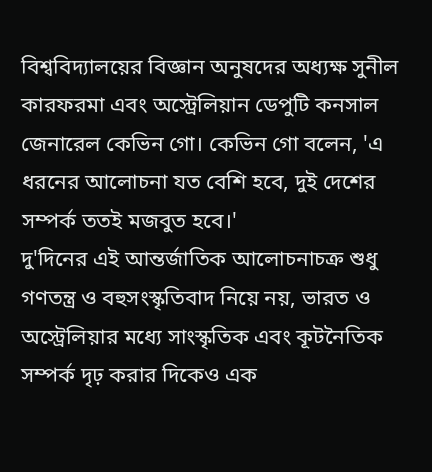বিশ্ববিদ্যালয়ের বিজ্ঞান অনুষদের অধ্যক্ষ সুনীল কারফরমা এবং অস্ট্রেলিয়ান ডেপুটি কনসাল জেনারেল কেভিন গো। কেভিন গো বলেন, 'এ ধরনের আলোচনা যত বেশি হবে, দুই দেশের সম্পর্ক ততই মজবুত হবে।'
দু'দিনের এই আন্তর্জাতিক আলোচনাচক্র শুধু গণতন্ত্র ও বহুসংস্কৃতিবাদ নিয়ে নয়, ভারত ও অস্ট্রেলিয়ার মধ্যে সাংস্কৃতিক এবং কূটনৈতিক সম্পর্ক দৃঢ় করার দিকেও এক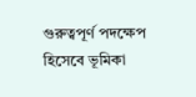গুরুত্বপূর্ণ পদক্ষেপ হিসেবে ভূমিকা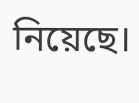নিয়েছে।